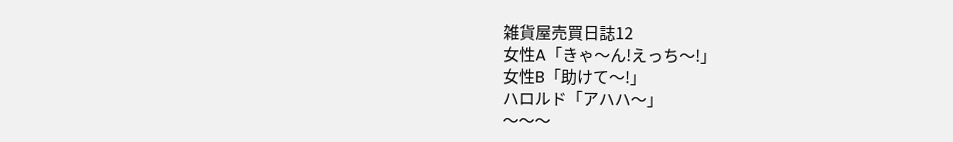雑貨屋売買日誌12
女性A「きゃ〜ん!えっち〜!」
女性B「助けて〜!」
ハロルド「アハハ〜」
〜〜〜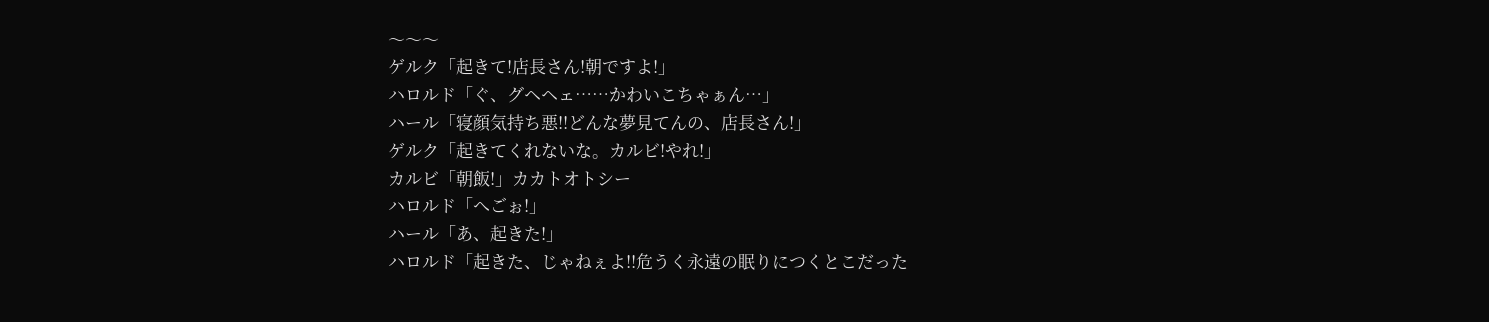〜〜〜
ゲルク「起きて!店長さん!朝ですよ!」
ハロルド「ぐ、グヘヘェ……かわいこちゃぁん…」
ハール「寝顔気持ち悪!!どんな夢見てんの、店長さん!」
ゲルク「起きてくれないな。カルビ!やれ!」
カルビ「朝飯!」カカトオトシー
ハロルド「へごぉ!」
ハール「あ、起きた!」
ハロルド「起きた、じゃねぇよ!!危うく永遠の眠りにつくとこだった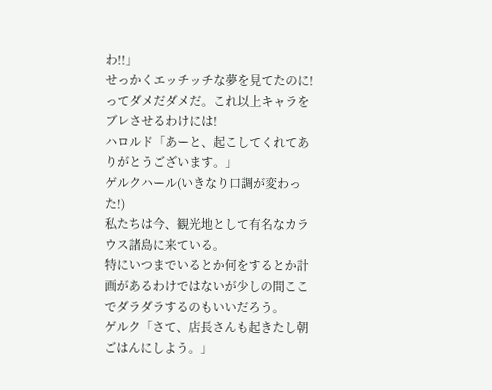わ!!」
せっかくエッチッチな夢を見てたのに!
ってダメだダメだ。これ以上キャラをブレさせるわけには!
ハロルド「あーと、起こしてくれてありがとうございます。」
ゲルクハール(いきなり口調が変わった!)
私たちは今、観光地として有名なカラウス諸島に来ている。
特にいつまでいるとか何をするとか計画があるわけではないが少しの間ここでダラダラするのもいいだろう。
ゲルク「さて、店長さんも起きたし朝ごはんにしよう。」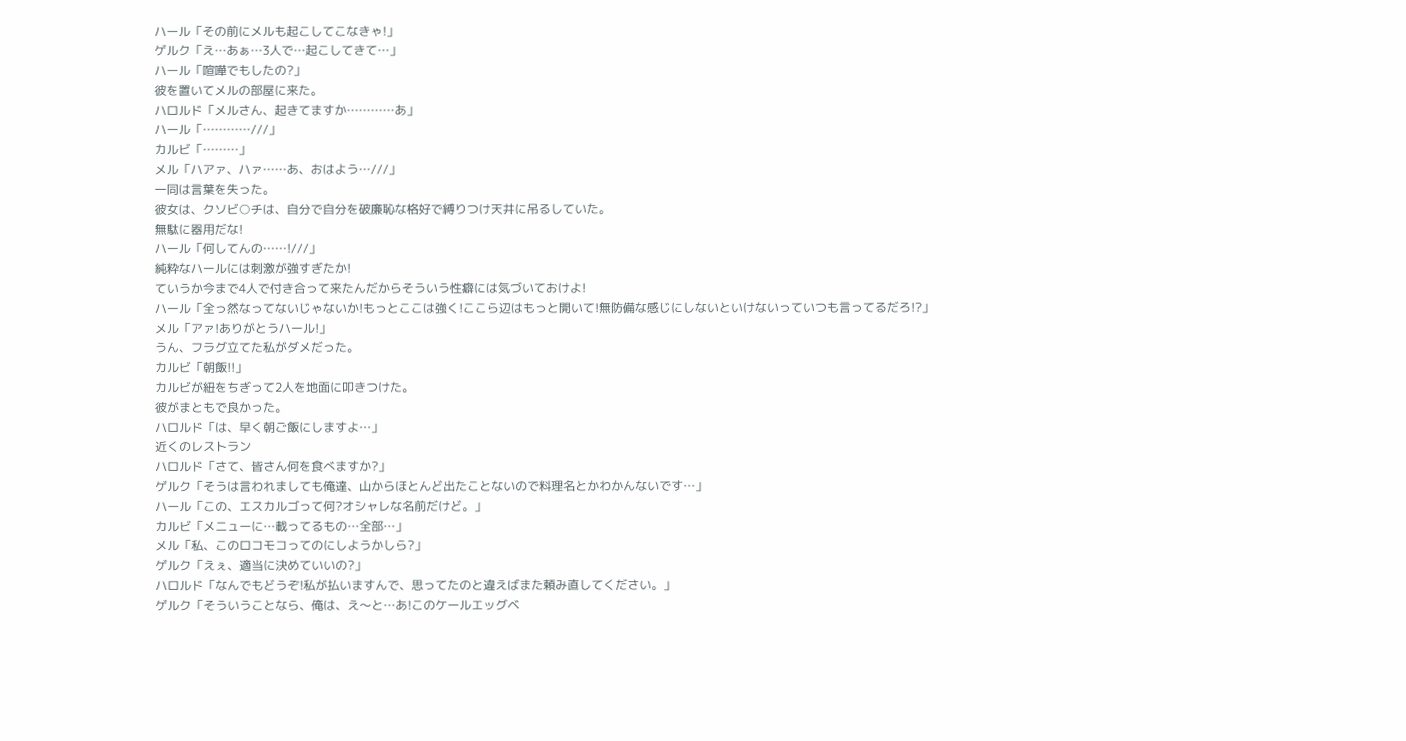ハール「その前にメルも起こしてこなきゃ!」
ゲルク「え…あぁ…3人で…起こしてきて…」
ハール「喧嘩でもしたの?」
彼を置いてメルの部屋に来た。
ハロルド「メルさん、起きてますか…………あ」
ハール「…………///」
カルビ「………」
メル「ハアァ、ハァ……あ、おはよう…///」
一同は言葉を失った。
彼女は、クソビ○チは、自分で自分を破廉恥な格好で縛りつけ天井に吊るしていた。
無駄に器用だな!
ハール「何してんの……!///」
純粋なハールには刺激が強すぎたか!
ていうか今まで4人で付き合って来たんだからそういう性癖には気づいておけよ!
ハール「全っ然なってないじゃないか!もっとここは強く!ここら辺はもっと開いて!無防備な感じにしないといけないっていつも言ってるだろ!?」
メル「アァ!ありがとうハール!」
うん、フラグ立てた私がダメだった。
カルビ「朝飯!!」
カルビが紐をちぎって2人を地面に叩きつけた。
彼がまともで良かった。
ハロルド「は、早く朝ご飯にしますよ…」
近くのレストラン
ハロルド「さて、皆さん何を食べますか?」
ゲルク「そうは言われましても俺達、山からほとんど出たことないので料理名とかわかんないです…」
ハール「この、エスカルゴって何?オシャレな名前だけど。」
カルビ「メニューに…載ってるもの…全部…」
メル「私、このロコモコってのにしようかしら?」
ゲルク「えぇ、適当に決めていいの?」
ハロルド「なんでもどうぞ!私が払いますんで、思ってたのと違えばまた頼み直してください。」
ゲルク「そういうことなら、俺は、え〜と…あ!このケールエッグベ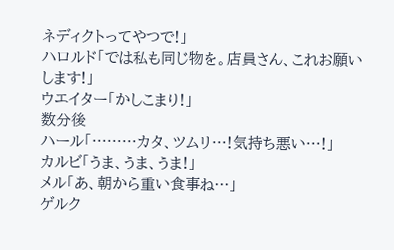ネディクトってやつで!」
ハロルド「では私も同じ物を。店員さん、これお願いします!」
ウエイター「かしこまり!」
数分後
ハール「………カタ、ツムリ…!気持ち悪い…!」
カルビ「うま、うま、うま!」
メル「あ、朝から重い食事ね…」
ゲルク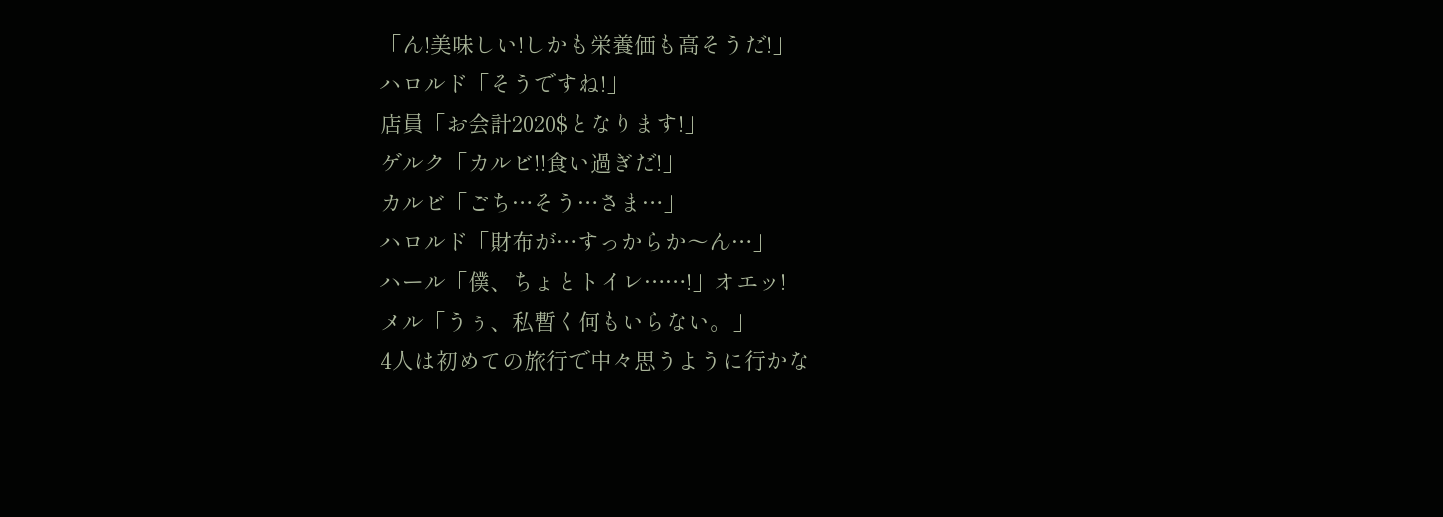「ん!美味しい!しかも栄養価も高そうだ!」
ハロルド「そうですね!」
店員「お会計2020$となります!」
ゲルク「カルビ!!食い過ぎだ!」
カルビ「ごち…そう…さま…」
ハロルド「財布が…すっからか〜ん…」
ハール「僕、ちょとトイレ……!」オエッ!
メル「うぅ、私暫く何もいらない。」
4人は初めての旅行で中々思うように行かな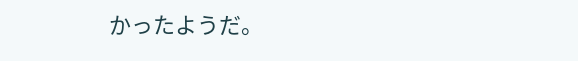かったようだ。